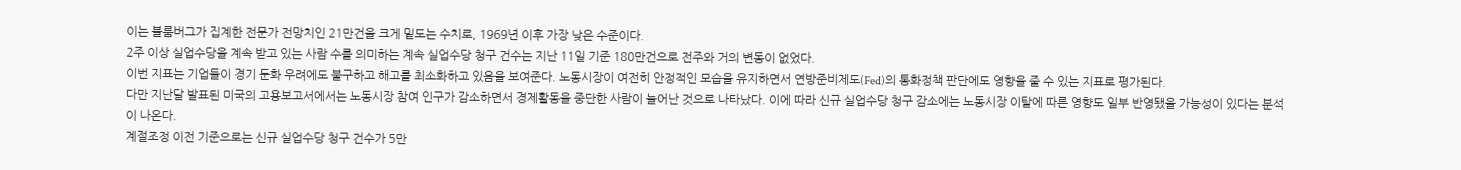이는 블룸버그가 집계한 전문가 전망치인 21만건을 크게 밑도는 수치로, 1969년 이후 가장 낮은 수준이다.
2주 이상 실업수당을 계속 받고 있는 사람 수를 의미하는 계속 실업수당 청구 건수는 지난 11일 기준 180만건으로 전주와 거의 변동이 없었다.
이번 지표는 기업들이 경기 둔화 우려에도 불구하고 해고를 최소화하고 있음을 보여준다. 노동시장이 여전히 안정적인 모습을 유지하면서 연방준비제도(Fed)의 통화정책 판단에도 영향을 줄 수 있는 지표로 평가된다.
다만 지난달 발표된 미국의 고용보고서에서는 노동시장 참여 인구가 감소하면서 경제활동을 중단한 사람이 늘어난 것으로 나타났다. 이에 따라 신규 실업수당 청구 감소에는 노동시장 이탈에 따른 영향도 일부 반영됐을 가능성이 있다는 분석이 나온다.
계절조정 이전 기준으로는 신규 실업수당 청구 건수가 5만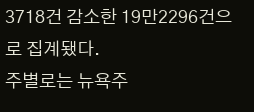3718건 감소한 19만2296건으로 집계됐다.
주별로는 뉴욕주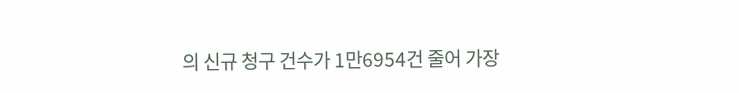의 신규 청구 건수가 1만6954건 줄어 가장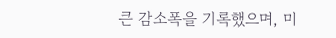큰 감소폭을 기록했으며, 미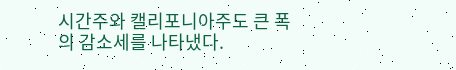시간주와 캘리포니아주도 큰 폭의 감소세를 나타냈다.